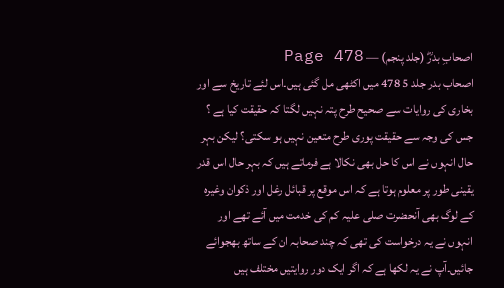اصحابِ بدرؓ (جلد پنجم) — Page 478
اصحاب بدر جلد 5 478 میں اکٹھی مل گئی ہیں۔اس لئے تاریخ سے اور بخاری کی روایات سے صحیح طرح پتہ نہیں لگتا کہ حقیقت کیا ہے ؟ جس کی وجہ سے حقیقت پوری طرح متعین نہیں ہو سکتی؟ لیکن بہر حال انہوں نے اس کا حل بھی نکالا ہے فرماتے ہیں کہ بہر حال اس قدر یقینی طور پر معلوم ہوتا ہے کہ اس موقع پر قبائل رغل اور ذکوان وغیرہ کے لوگ بھی آنحضرت صلی علیہ کم کی خدمت میں آئے تھے اور انہوں نے یہ درخواست کی تھی کہ چند صحابہ ان کے ساتھ بھجوائے جائیں۔آپ نے یہ لکھا ہے کہ اگر ایک دور روایتیں مختلف ہیں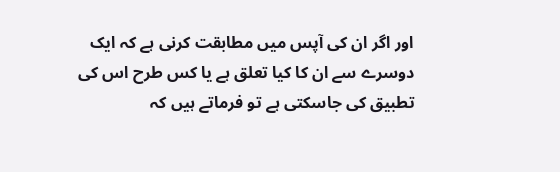اور اگر ان کی آپس میں مطابقت کرنی ہے کہ ایک دوسرے سے ان کا کیا تعلق ہے یا کس طرح اس کی تطبیق کی جاسکتی ہے تو فرماتے ہیں کہ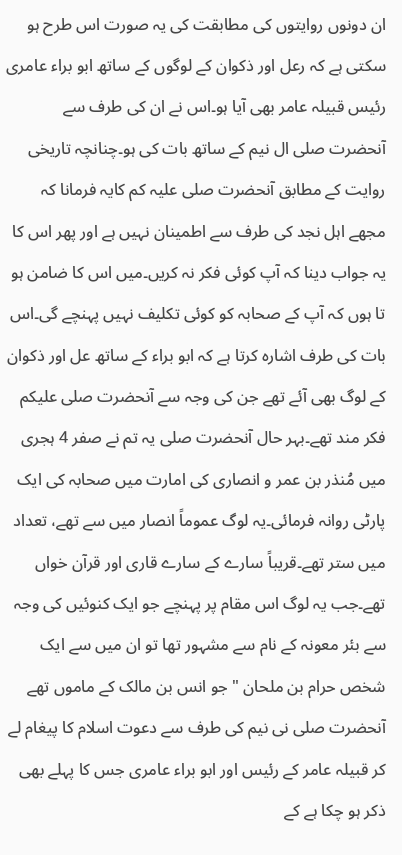ان دونوں روایتوں کی مطابقت کی یہ صورت اس طرح ہو سکتی ہے کہ رعل اور ذکوان کے لوگوں کے ساتھ ابو براء عامری رئیس قبیلہ عامر بھی آیا ہو۔اس نے ان کی طرف سے آنحضرت صلی ال نیم کے ساتھ بات کی ہو۔چنانچہ تاریخی روایت کے مطابق آنحضرت صلی علیہ کم کایہ فرمانا کہ مجھے اہل نجد کی طرف سے اطمینان نہیں ہے اور پھر اس کا یہ جواب دینا کہ آپ کوئی فکر نہ کریں۔میں اس کا ضامن ہو تا ہوں کہ آپ کے صحابہ کو کوئی تکلیف نہیں پہنچے گی۔اس بات کی طرف اشارہ کرتا ہے کہ ابو براء کے ساتھ عل اور ذکوان کے لوگ بھی آئے تھے جن کی وجہ سے آنحضرت صلی علیکم فکر مند تھے۔بہر حال آنحضرت صلی یہ تم نے صفر 4 ہجری میں مُنذر بن عمر و انصاری کی امارت میں صحابہ کی ایک پارٹی روانہ فرمائی۔یہ لوگ عموماً انصار میں سے تھے، تعداد میں ستر تھے۔قریباً سارے کے سارے قاری اور قرآن خواں تھے۔جب یہ لوگ اس مقام پر پہنچے جو ایک کنوئیں کی وجہ سے بئر معونہ کے نام سے مشہور تھا تو ان میں سے ایک شخص حرام بن ملحان " جو انس بن مالک کے ماموں تھے آنحضرت صلی نی نیم کی طرف سے دعوت اسلام کا پیغام لے کر قبیلہ عامر کے رئیس اور ابو براء عامری جس کا پہلے بھی ذکر ہو چکا ہے کے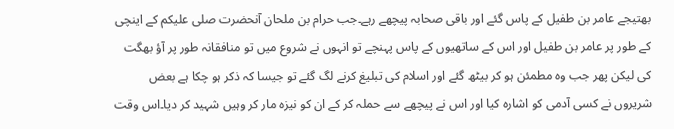بھتیجے عامر بن طفیل کے پاس گئے اور باقی صحابہ پیچھے رہے۔جب حرام بن ملحان آنحضرت صلی علیکم کے اینچی کے طور پر عامر بن طفیل اور اس کے ساتھیوں کے پاس پہنچے تو انہوں نے شروع میں تو منافقانہ طور پر آؤ بھگت کی لیکن پھر جب وہ مطمئن ہو کر بیٹھ گئے اور اسلام کی تبلیغ کرنے لگ گئے تو جیسا کہ ذکر ہو چکا ہے بعض شریروں نے کسی آدمی کو اشارہ کیا اور اس نے پیچھے سے حملہ کر کے ان کو نیزہ مار کر وہیں شہید کر دیا۔اس وقت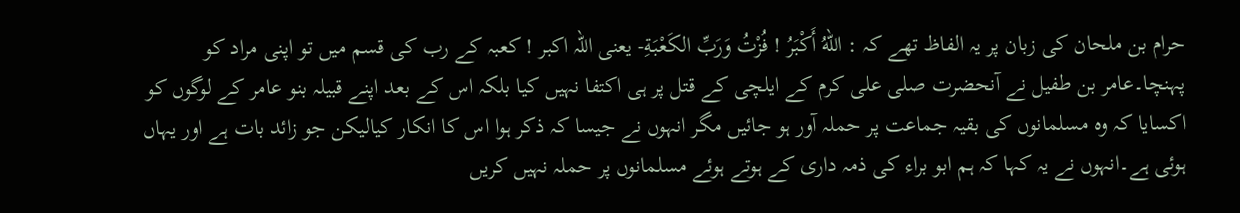حرام بن ملحان کی زبان پر یہ الفاظ تھے کہ : اللهُ أَكْبَرُ ! فُزْتُ وَرَبِّ الكَعْبَةِ- یعنی اللہ اکبر ! کعبہ کے رب کی قسم میں تو اپنی مراد کو پہنچا۔عامر بن طفیل نے آنحضرت صلی علی کرم کے ایلچی کے قتل پر ہی اکتفا نہیں کیا بلکہ اس کے بعد اپنے قبیلہ بنو عامر کے لوگوں کو اکسایا کہ وہ مسلمانوں کی بقیہ جماعت پر حملہ آور ہو جائیں مگر انہوں نے جیسا کہ ذکر ہوا اس کا انکار کیالیکن جو زائد بات ہے اور یہاں ہوئی ہے۔انہوں نے یہ کہا کہ ہم ابو براء کی ذمہ داری کے ہوتے ہوئے مسلمانوں پر حملہ نہیں کریں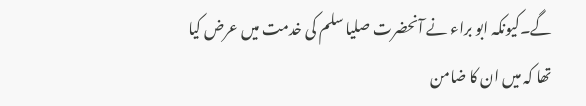گے۔کیونکہ ابو براء نے آنحضرت صلیا سلم کی خدمت میں عرض کیا تھا کہ میں ان کا ضامن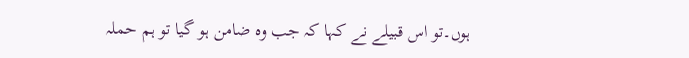ہوں۔تو اس قبیلے نے کہا کہ جب وہ ضامن ہو گیا تو ہم حملہ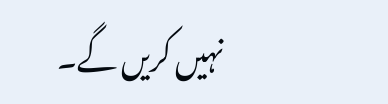نہیں کریں گے۔